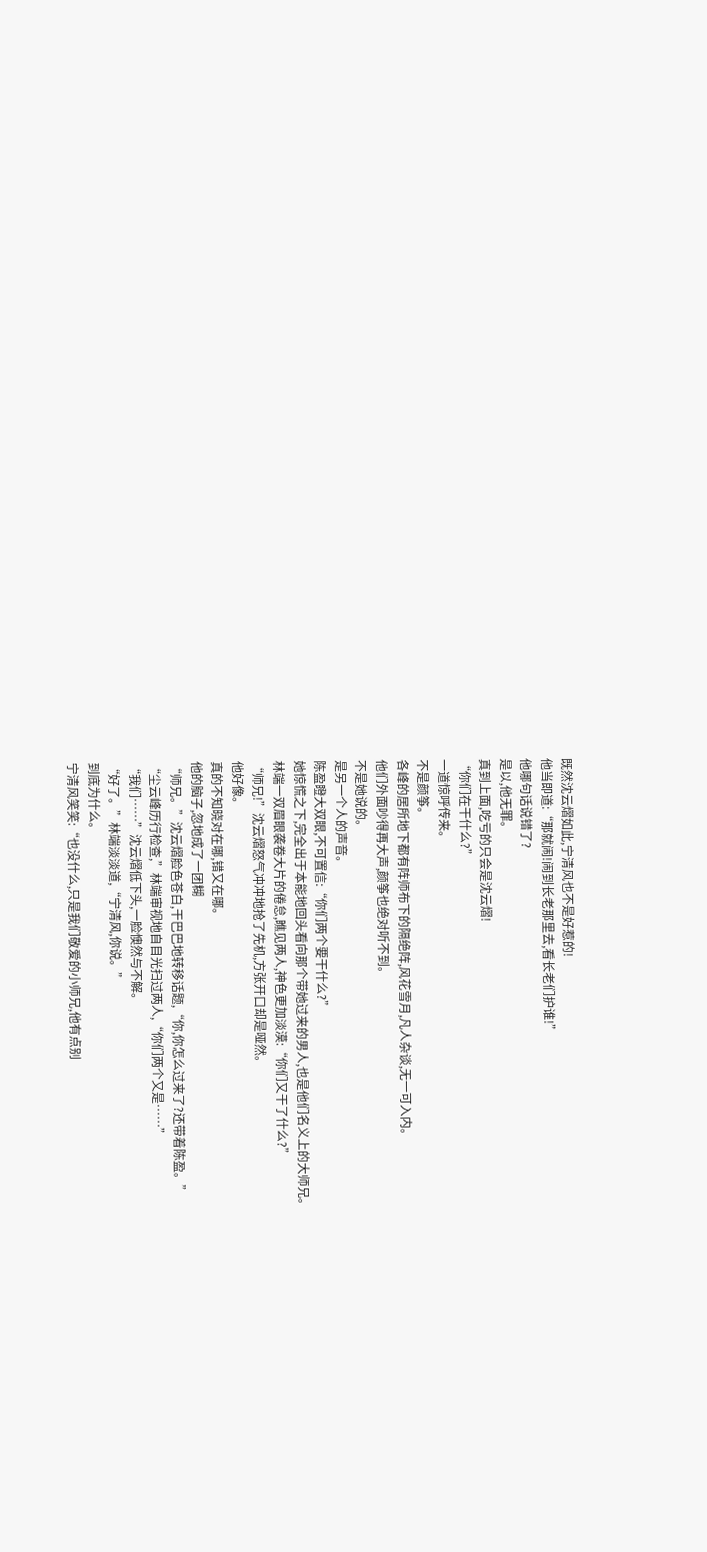既然沈云熠如此,宁清风也不是好惹的!
他当即道:“那就闹!闹到长老那里去,看长老们护谁!”
他哪句话说错了?
是以,他无罪。
真到上面,吃亏的只会是沈云熠!
“你们在干什么?”
一道惊呼传来。
不是颜筝。
各峰的居所地下都有阵师布下的隔绝阵,风花雪月,凡人杂谈,无一可入内。
他们外面吵得再大声,颜筝也绝对听不到。
不是她说的。
是另一个人的声音。
陈盈瞪大双眼,不可置信:“你们两个要干什么?”
她惊慌之下,完全出于本能地回头看向那个带她过来的男人,也是他们名义上的大师兄。
林端一双眉眼袭卷大片的倦怠,瞧见两人,神色更加淡漠:“你们又干了什么?”
“师兄!”沈云熠怒气冲冲地抢了先机,方张开口却是哑然。
他好像。
真的不知晓对在哪,错又在哪。
他的脑子,忽地成了一团糊
“师兄。”沈云熠脸色苍白,干巴巴地转移话题,“你,你怎么过来了?还带着陈盈。”
“尘云峰历行检查,”林端审视地自目光扫过两人,“你们两个又是……”
“我们……”沈云熠低下头,一脸懊然与不解。
“好了。”林端淡淡道,“宁清风,你说。”
到底为什么。
宁清风笑笑:“也没什么,只是我们敬爱的小师兄,他有点别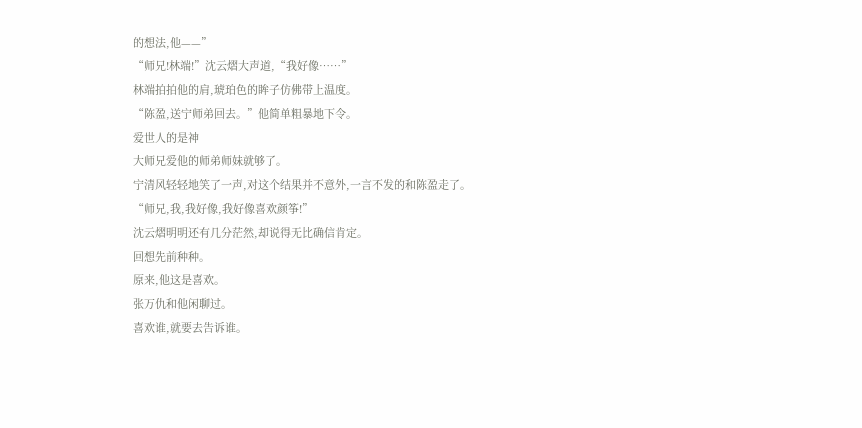的想法,他——”
“师兄!林端!”沈云熠大声道,“我好像……”
林端拍拍他的肩,琥珀色的眸子仿佛带上温度。
“陈盈,送宁师弟回去。”他简单粗暴地下令。
爱世人的是神
大师兄爱他的师弟师妹就够了。
宁清风轻轻地笑了一声,对这个结果并不意外,一言不发的和陈盈走了。
“师兄,我,我好像,我好像喜欢颜筝!”
沈云熠明明还有几分茫然,却说得无比确信肯定。
回想先前种种。
原来,他这是喜欢。
张万仇和他闲聊过。
喜欢谁,就要去告诉谁。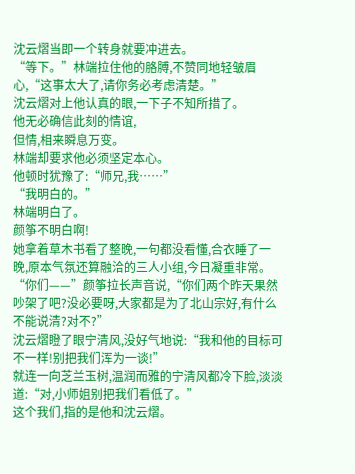沈云熠当即一个转身就要冲进去。
“等下。”林端拉住他的胳膊,不赞同地轻皱眉心,“这事太大了,请你务必考虑清楚。”
沈云熠对上他认真的眼,一下子不知所措了。
他无必确信此刻的情谊,
但情,相来瞬息万变。
林端却要求他必须坚定本心。
他顿时犹豫了:“师兄,我……”
“我明白的。”
林端明白了。
颜筝不明白啊!
她拿着草木书看了整晚,一句都没看懂,合衣睡了一晚,原本气氛还算融洽的三人小组,今日凝重非常。
“你们——”颜筝拉长声音说,“你们两个昨天果然吵架了吧?没必要呀,大家都是为了北山宗好,有什么不能说清?对不?”
沈云熠瞪了眼宁清风,没好气地说:“我和他的目标可不一样!别把我们浑为一谈!”
就连一向芝兰玉树,温润而雅的宁清风都冷下脸,淡淡道:“对,小师姐别把我们看低了。”
这个我们,指的是他和沈云熠。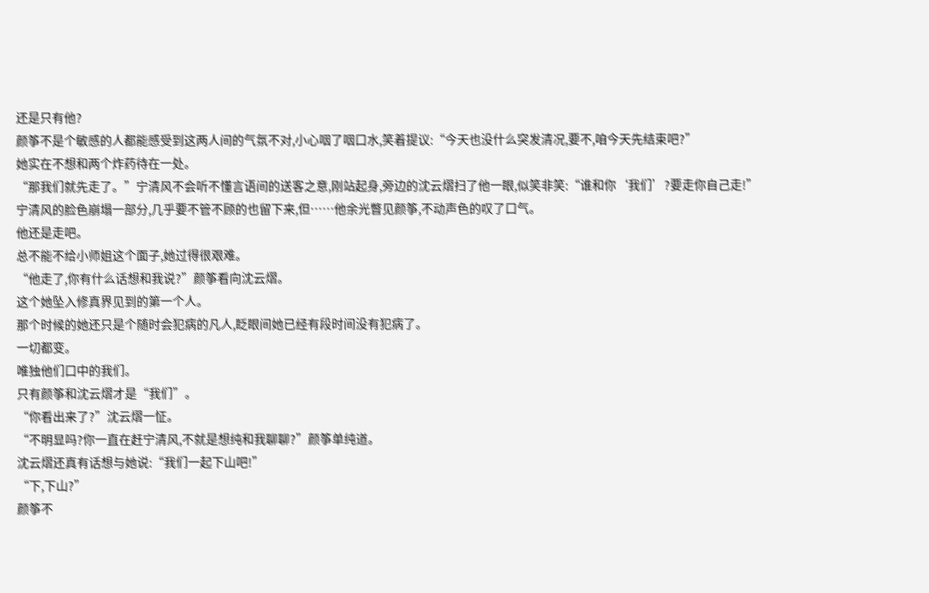还是只有他?
颜筝不是个敏感的人都能感受到这两人间的气氛不对,小心咽了咽口水,笑着提议:“今天也没什么突发清况,要不,咱今天先结束吧?”
她实在不想和两个炸药待在一处。
“那我们就先走了。”宁清风不会听不懂言语间的送客之意,刚站起身,旁边的沈云熠扫了他一眼,似笑非笑:“谁和你‘我们’?要走你自己走!”
宁清风的脸色崩塌一部分,几乎要不管不顾的也留下来,但……他余光瞥见颜筝,不动声色的叹了口气。
他还是走吧。
总不能不给小师姐这个面子,她过得很艰难。
“他走了,你有什么话想和我说?”颜筝看向沈云熠。
这个她坠入修真界见到的第一个人。
那个时候的她还只是个随时会犯病的凡人,眨眼间她已经有段时间没有犯病了。
一切都变。
唯独他们口中的我们。
只有颜筝和沈云熠才是“我们”。
“你看出来了?”沈云熠一怔。
“不明显吗?你一直在赶宁清风,不就是想纯和我聊聊?”颜筝单纯道。
沈云熠还真有话想与她说:“我们一起下山吧!”
“下,下山?”
颜筝不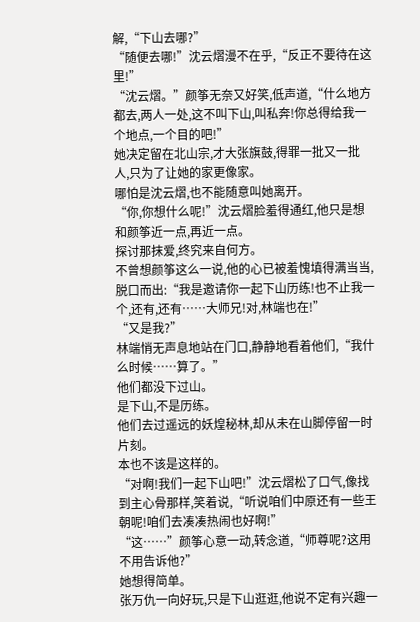解,“下山去哪?”
“随便去哪!”沈云熠漫不在乎,“反正不要待在这里!”
“沈云熠。”颜筝无奈又好笑,低声道,“什么地方都去,两人一处,这不叫下山,叫私奔!你总得给我一个地点,一个目的吧!”
她决定留在北山宗,才大张旗鼓,得罪一批又一批人,只为了让她的家更像家。
哪怕是沈云熠,也不能随意叫她离开。
“你,你想什么呢!”沈云熠脸羞得通红,他只是想和颜筝近一点,再近一点。
探讨那抹爱,终究来自何方。
不曾想颜筝这么一说,他的心已被羞愧填得满当当,脱口而出:“我是邀请你一起下山历练!也不止我一个,还有,还有……大师兄!对,林端也在!”
“又是我?”
林端悄无声息地站在门口,静静地看着他们,“我什么时候……算了。”
他们都没下过山。
是下山,不是历练。
他们去过遥远的妖煌秘林,却从未在山脚停留一时片刻。
本也不该是这样的。
“对啊!我们一起下山吧!”沈云熠松了口气,像找到主心骨那样,笑着说,“听说咱们中原还有一些王朝呢!咱们去凑凑热闹也好啊!”
“这……”颜筝心意一动,转念道,“师尊呢?这用不用告诉他?”
她想得简单。
张万仇一向好玩,只是下山逛逛,他说不定有兴趣一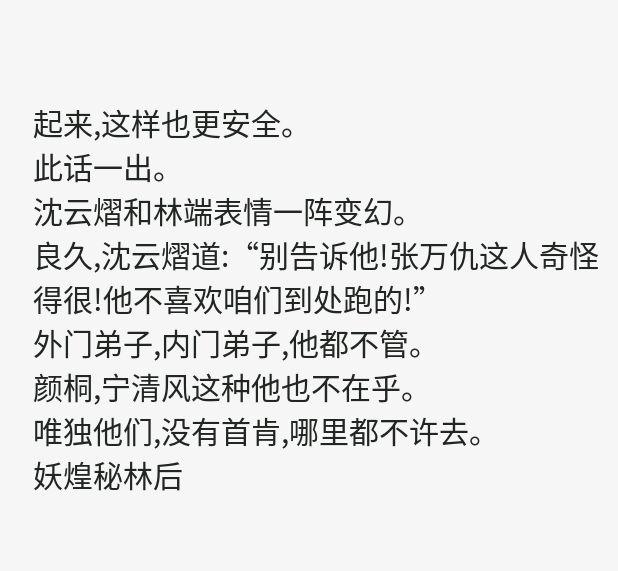起来,这样也更安全。
此话一出。
沈云熠和林端表情一阵变幻。
良久,沈云熠道:“别告诉他!张万仇这人奇怪得很!他不喜欢咱们到处跑的!”
外门弟子,内门弟子,他都不管。
颜桐,宁清风这种他也不在乎。
唯独他们,没有首肯,哪里都不许去。
妖煌秘林后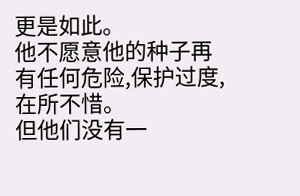更是如此。
他不愿意他的种子再有任何危险,保护过度,在所不惜。
但他们没有一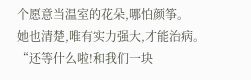个愿意当温室的花朵,哪怕颜筝。
她也清楚,唯有实力强大,才能治病。
“还等什么啦!和我们一块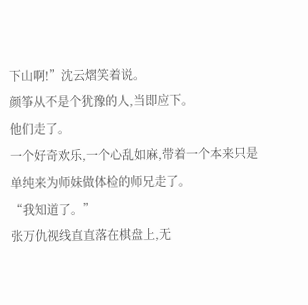下山啊!”沈云熠笑着说。
颜筝从不是个犹豫的人,当即应下。
他们走了。
一个好奇欢乐,一个心乱如麻,带着一个本来只是单纯来为师妹做体检的师兄走了。
“我知道了。”
张万仇视线直直落在棋盘上,无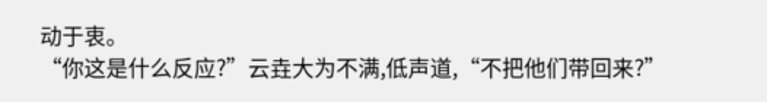动于衷。
“你这是什么反应?”云垚大为不满,低声道,“不把他们带回来?”